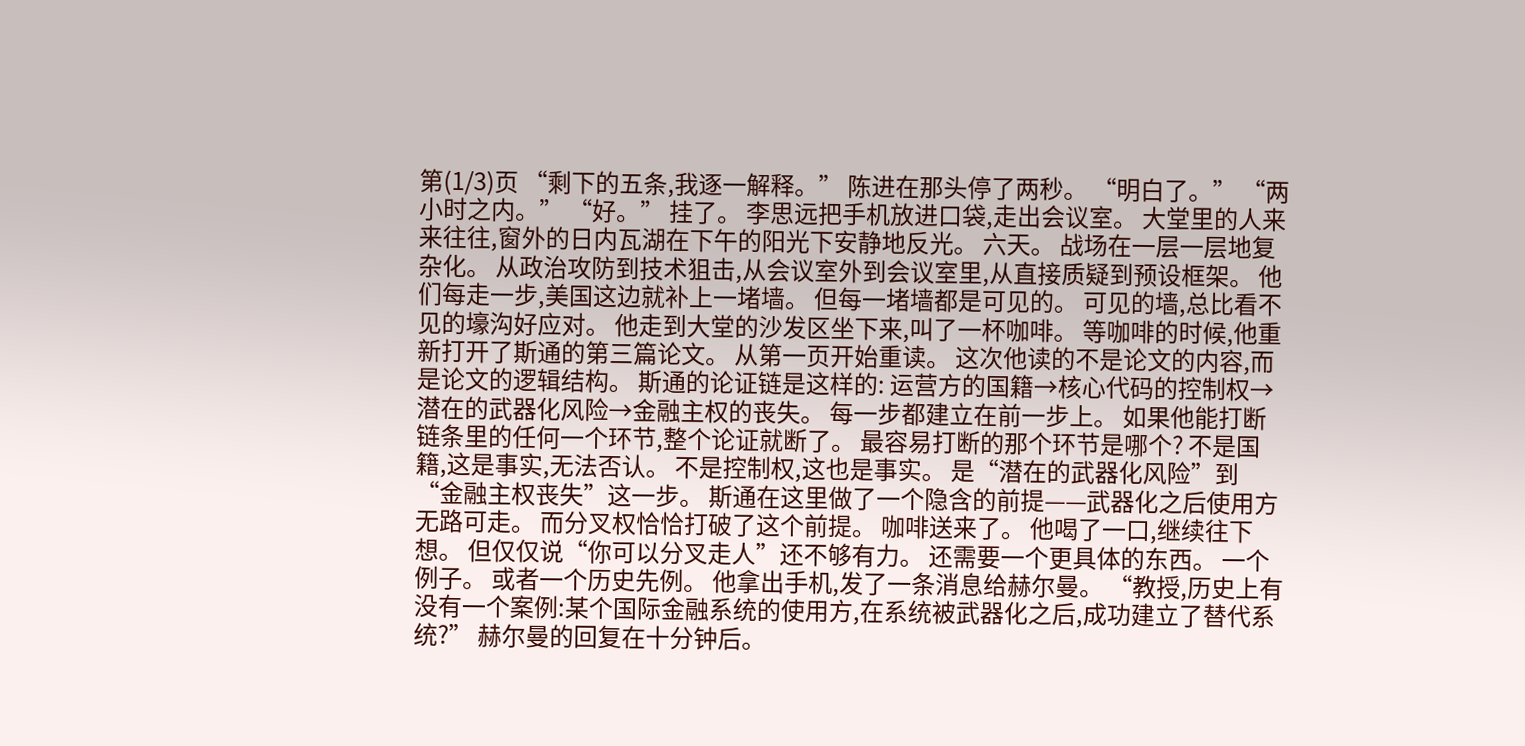第(1/3)页 “剩下的五条,我逐一解释。” 陈进在那头停了两秒。 “明白了。” “两小时之内。” “好。” 挂了。 李思远把手机放进口袋,走出会议室。 大堂里的人来来往往,窗外的日内瓦湖在下午的阳光下安静地反光。 六天。 战场在一层一层地复杂化。 从政治攻防到技术狙击,从会议室外到会议室里,从直接质疑到预设框架。 他们每走一步,美国这边就补上一堵墙。 但每一堵墙都是可见的。 可见的墙,总比看不见的壕沟好应对。 他走到大堂的沙发区坐下来,叫了一杯咖啡。 等咖啡的时候,他重新打开了斯通的第三篇论文。 从第一页开始重读。 这次他读的不是论文的内容,而是论文的逻辑结构。 斯通的论证链是这样的: 运营方的国籍→核心代码的控制权→潜在的武器化风险→金融主权的丧失。 每一步都建立在前一步上。 如果他能打断链条里的任何一个环节,整个论证就断了。 最容易打断的那个环节是哪个? 不是国籍,这是事实,无法否认。 不是控制权,这也是事实。 是“潜在的武器化风险”到“金融主权丧失”这一步。 斯通在这里做了一个隐含的前提——武器化之后使用方无路可走。 而分叉权恰恰打破了这个前提。 咖啡送来了。 他喝了一口,继续往下想。 但仅仅说“你可以分叉走人”还不够有力。 还需要一个更具体的东西。 一个例子。 或者一个历史先例。 他拿出手机,发了一条消息给赫尔曼。 “教授,历史上有没有一个案例:某个国际金融系统的使用方,在系统被武器化之后,成功建立了替代系统?” 赫尔曼的回复在十分钟后。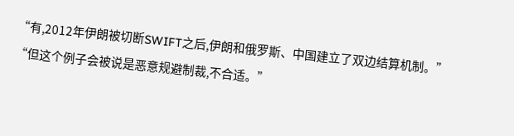“有,2012年伊朗被切断SWIFT之后,伊朗和俄罗斯、中国建立了双边结算机制。” “但这个例子会被说是恶意规避制裁,不合适。”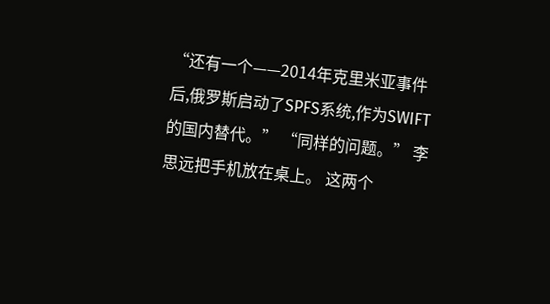“还有一个——2014年克里米亚事件后,俄罗斯启动了SPFS系统,作为SWIFT的国内替代。” “同样的问题。” 李思远把手机放在桌上。 这两个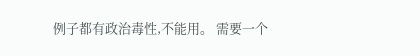例子都有政治毒性,不能用。 需要一个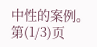中性的案例。 第(1/3)页